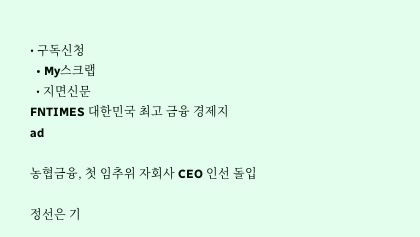• 구독신청
  • My스크랩
  • 지면신문
FNTIMES 대한민국 최고 금융 경제지
ad

농협금융, 첫 임추위 자회사 CEO 인선 돌입

정선은 기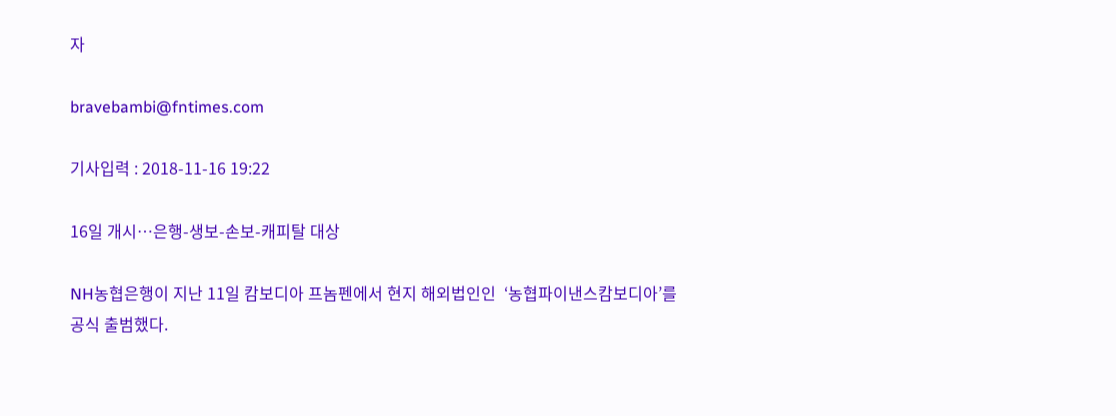자

bravebambi@fntimes.com

기사입력 : 2018-11-16 19:22

16일 개시…은행-생보-손보-캐피탈 대상

NH농협은행이 지난 11일 캄보디아 프놈펜에서 현지 해외법인인  ‘농협파이낸스캄보디아’를 공식 출범했다.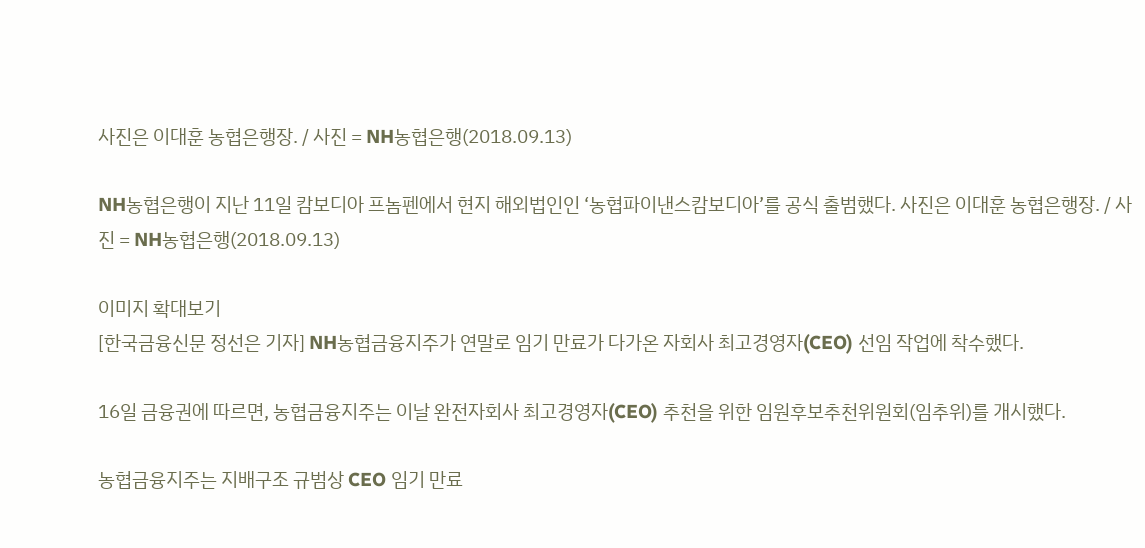사진은 이대훈 농협은행장. / 사진 = NH농협은행(2018.09.13)

NH농협은행이 지난 11일 캄보디아 프놈펜에서 현지 해외법인인 ‘농협파이낸스캄보디아’를 공식 출범했다. 사진은 이대훈 농협은행장. / 사진 = NH농협은행(2018.09.13)

이미지 확대보기
[한국금융신문 정선은 기자] NH농협금융지주가 연말로 임기 만료가 다가온 자회사 최고경영자(CEO) 선임 작업에 착수했다.

16일 금융권에 따르면, 농협금융지주는 이날 완전자회사 최고경영자(CEO) 추천을 위한 임원후보추천위원회(임추위)를 개시했다.

농협금융지주는 지배구조 규범상 CEO 임기 만료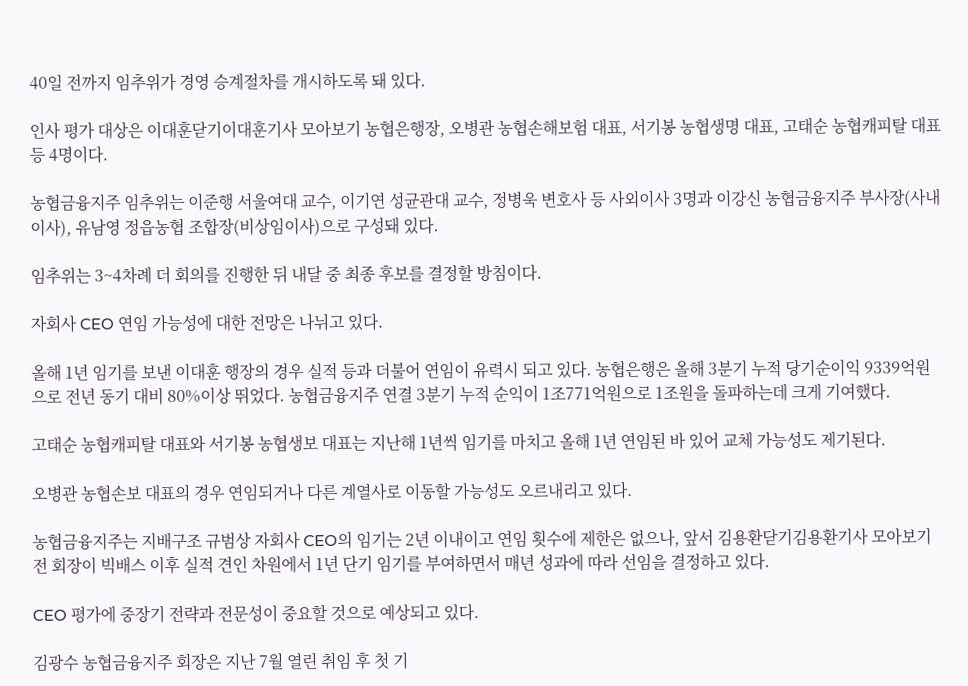40일 전까지 임추위가 경영 승계절차를 개시하도록 돼 있다.

인사 평가 대상은 이대훈닫기이대훈기사 모아보기 농협은행장, 오병관 농협손해보험 대표, 서기봉 농협생명 대표, 고태순 농협캐피탈 대표 등 4명이다.

농협금융지주 임추위는 이준행 서울여대 교수, 이기연 성균관대 교수, 정병욱 변호사 등 사외이사 3명과 이강신 농협금융지주 부사장(사내이사), 유남영 정읍농협 조합장(비상임이사)으로 구성돼 있다.

임추위는 3~4차례 더 회의를 진행한 뒤 내달 중 최종 후보를 결정할 방침이다.

자회사 CEO 연임 가능성에 대한 전망은 나뉘고 있다.

올해 1년 임기를 보낸 이대훈 행장의 경우 실적 등과 더불어 연임이 유력시 되고 있다. 농협은행은 올해 3분기 누적 당기순이익 9339억원으로 전년 동기 대비 80%이상 뛰었다. 농협금융지주 연결 3분기 누적 순익이 1조771억원으로 1조원을 돌파하는데 크게 기여했다.

고태순 농협캐피탈 대표와 서기봉 농협생보 대표는 지난해 1년씩 임기를 마치고 올해 1년 연임된 바 있어 교체 가능성도 제기된다.

오병관 농협손보 대표의 경우 연임되거나 다른 계열사로 이동할 가능성도 오르내리고 있다.

농협금융지주는 지배구조 규범상 자회사 CEO의 임기는 2년 이내이고 연임 횟수에 제한은 없으나, 앞서 김용환닫기김용환기사 모아보기 전 회장이 빅배스 이후 실적 견인 차원에서 1년 단기 임기를 부여하면서 매년 성과에 따라 선임을 결정하고 있다.

CEO 평가에 중장기 전략과 전문성이 중요할 것으로 예상되고 있다.

김광수 농협금융지주 회장은 지난 7월 열린 취임 후 첫 기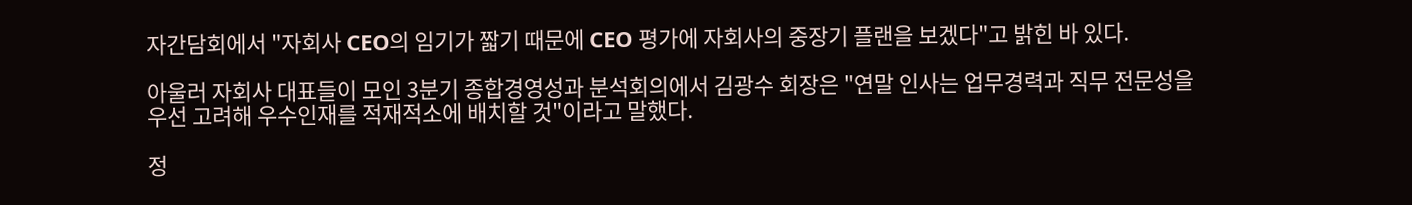자간담회에서 "자회사 CEO의 임기가 짧기 때문에 CEO 평가에 자회사의 중장기 플랜을 보겠다"고 밝힌 바 있다.

아울러 자회사 대표들이 모인 3분기 종합경영성과 분석회의에서 김광수 회장은 "연말 인사는 업무경력과 직무 전문성을 우선 고려해 우수인재를 적재적소에 배치할 것"이라고 말했다.

정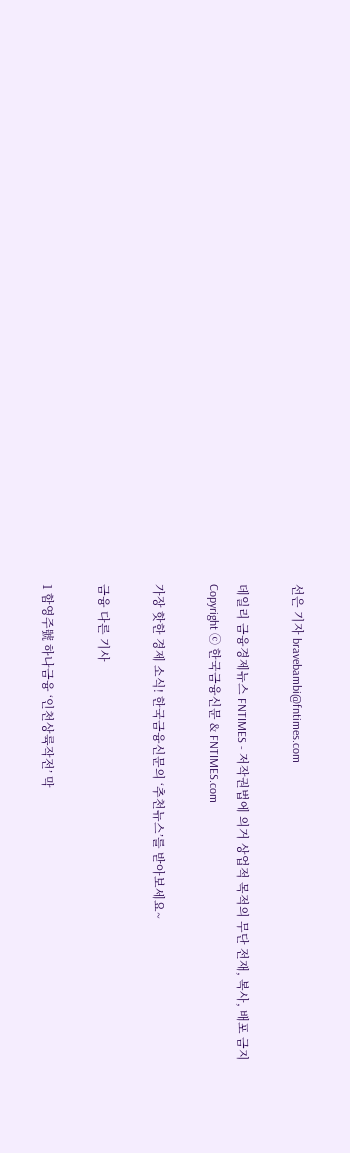선은 기자 bravebambi@fntimes.com

데일리 금융경제뉴스 FNTIMES - 저작권법에 의거 상업적 목적의 무단 전재, 복사, 배포 금지
Copyright ⓒ 한국금융신문 & FNTIMES.com

가장 핫한 경제 소식! 한국금융신문의 ‘추천뉴스’를 받아보세요~

금융 다른 기사

1 함영주號 하나금융 ‘인천상륙작전’ 막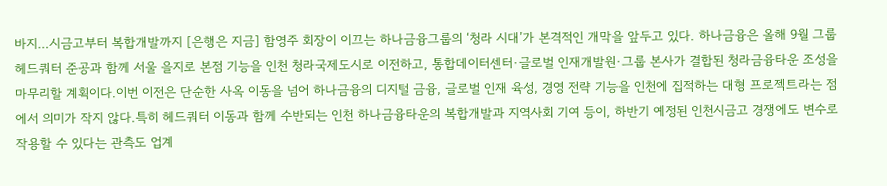바지…시금고부터 복합개발까지 [은행은 지금] 함영주 회장이 이끄는 하나금융그룹의 ‘청라 시대’가 본격적인 개막을 앞두고 있다. 하나금융은 올해 9월 그룹 헤드쿼터 준공과 함께 서울 을지로 본점 기능을 인천 청라국제도시로 이전하고, 통합데이터센터·글로벌 인재개발원·그룹 본사가 결합된 청라금융타운 조성을 마무리할 계획이다.이번 이전은 단순한 사옥 이동을 넘어 하나금융의 디지털 금융, 글로벌 인재 육성, 경영 전략 기능을 인천에 집적하는 대형 프로젝트라는 점에서 의미가 작지 않다.특히 헤드쿼터 이동과 함께 수반되는 인천 하나금융타운의 복합개발과 지역사회 기여 등이, 하반기 예정된 인천시금고 경쟁에도 변수로 작용할 수 있다는 관측도 업계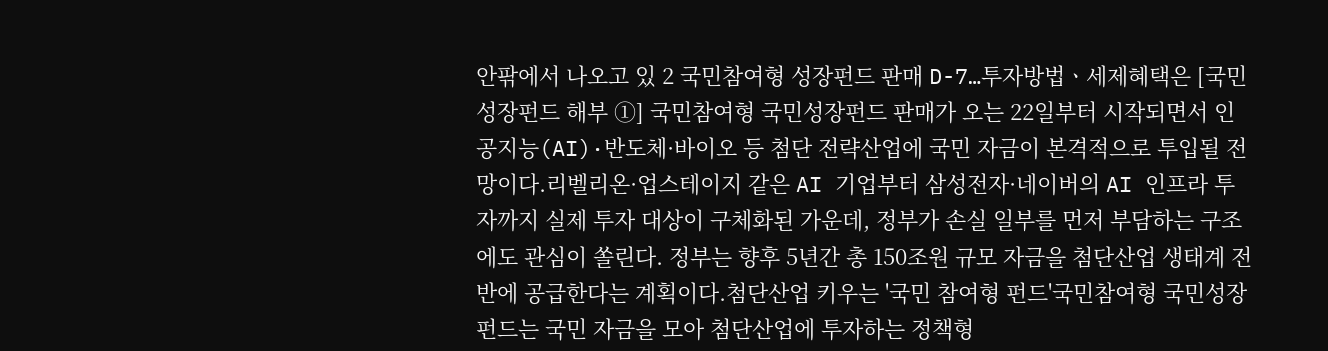안팎에서 나오고 있 2 국민참여형 성장펀드 판매 D-7…투자방법ㆍ세제혜택은 [국민성장펀드 해부 ①] 국민참여형 국민성장펀드 판매가 오는 22일부터 시작되면서 인공지능(AI)·반도체·바이오 등 첨단 전략산업에 국민 자금이 본격적으로 투입될 전망이다.리벨리온·업스테이지 같은 AI 기업부터 삼성전자·네이버의 AI 인프라 투자까지 실제 투자 대상이 구체화된 가운데, 정부가 손실 일부를 먼저 부담하는 구조에도 관심이 쏠린다. 정부는 향후 5년간 총 150조원 규모 자금을 첨단산업 생태계 전반에 공급한다는 계획이다.첨단산업 키우는 '국민 참여형 펀드'국민참여형 국민성장펀드는 국민 자금을 모아 첨단산업에 투자하는 정책형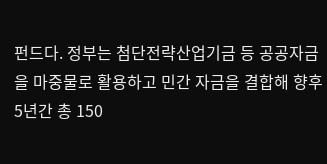펀드다. 정부는 첨단전략산업기금 등 공공자금을 마중물로 활용하고 민간 자금을 결합해 향후 5년간 총 150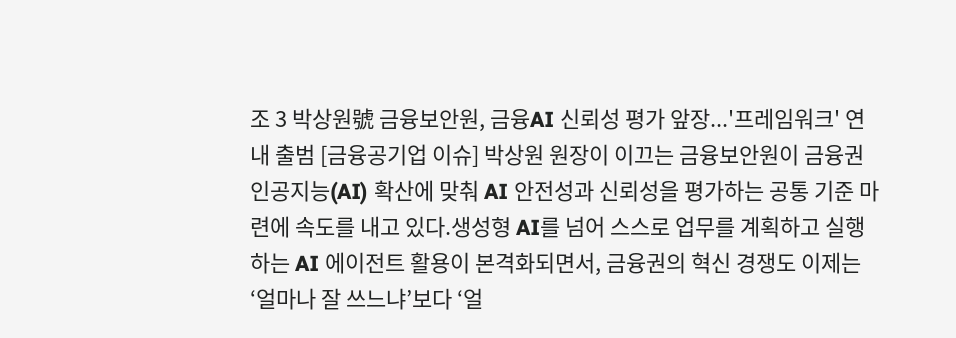조 3 박상원號 금융보안원, 금융AI 신뢰성 평가 앞장...'프레임워크' 연내 출범 [금융공기업 이슈] 박상원 원장이 이끄는 금융보안원이 금융권 인공지능(AI) 확산에 맞춰 AI 안전성과 신뢰성을 평가하는 공통 기준 마련에 속도를 내고 있다.생성형 AI를 넘어 스스로 업무를 계획하고 실행하는 AI 에이전트 활용이 본격화되면서, 금융권의 혁신 경쟁도 이제는 ‘얼마나 잘 쓰느냐’보다 ‘얼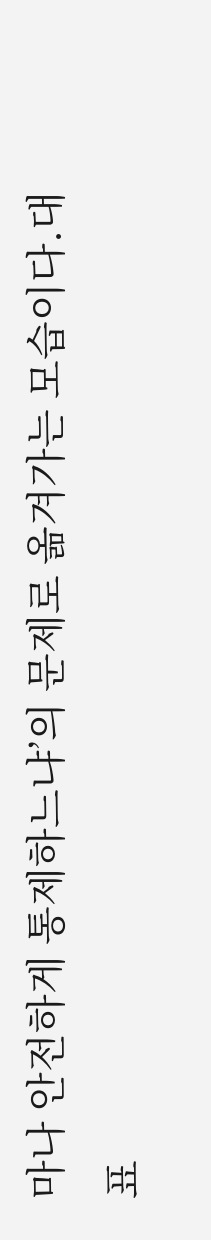마나 안전하게 통제하느냐’의 문제로 옮겨가는 모습이다.대표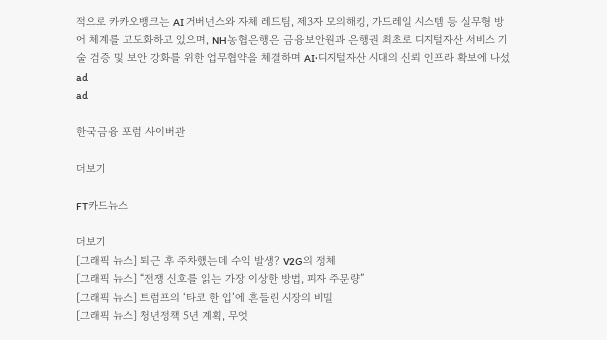적으로 카카오뱅크는 AI 거버넌스와 자체 레드팀, 제3자 모의해킹, 가드레일 시스템 등 실무형 방어 체계를 고도화하고 있으며, NH농협은행은 금융보안원과 은행권 최초로 디지털자산 서비스 기술 검증 및 보안 강화를 위한 업무협약을 체결하며 AI·디지털자산 시대의 신뢰 인프라 확보에 나섰
ad
ad

한국금융 포럼 사이버관

더보기

FT카드뉴스

더보기
[그래픽 뉴스] 퇴근 후 주차했는데 수익 발생? V2G의 정체
[그래픽 뉴스] “전쟁 신호를 읽는 가장 이상한 방법, 피자 주문량”
[그래픽 뉴스] 트럼프의 ‘타코 한 입’에 흔들린 시장의 비밀
[그래픽 뉴스] 청년정책 5년 계획, 무엇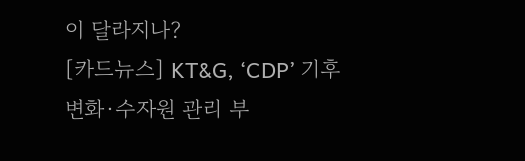이 달라지나?
[카드뉴스] KT&G, ‘CDP’ 기후변화·수자원 관리 부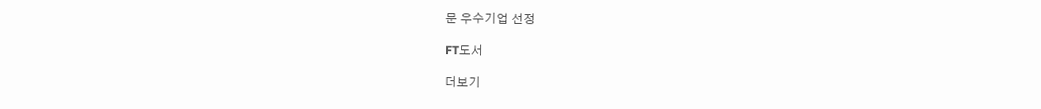문 우수기업 선정

FT도서

더보기